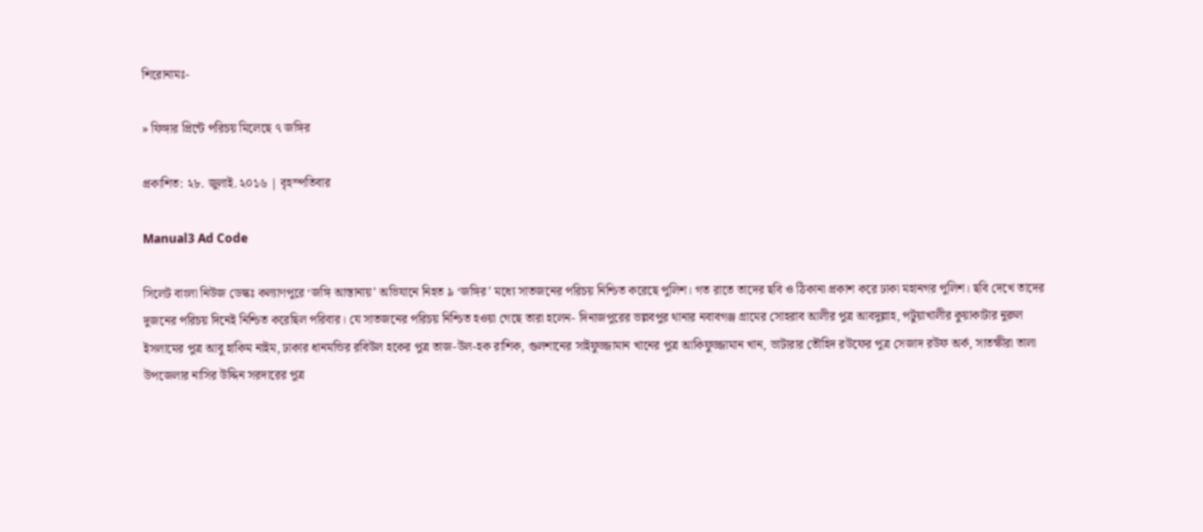শিরোনামঃ-

» ফিঙ্গার প্রিন্টে পরিচয় মিলেছে ৭ জঙ্গির

প্রকাশিত: ২৮. জুলাই. ২০১৬ | বৃহস্পতিবার

Manual3 Ad Code

সিলেট বাংলা নিউজ ডেস্কঃ কল্যাণপুরে ‘জঙ্গি আস্তানায়’ অভিযানে নিহত ৯ ‘জঙ্গির’ মধ্যে সাতজনের পরিচয় নিশ্চিত করেছে পুলিশ। গত রাতে তাদের ছবি ও ঠিকানা প্রকাশ করে ঢাকা মহানগর পুলিশ। ছবি দেখে তাদের দুজনের পরিচয় দিনেই নিশ্চিত করেছিল পরিবার। যে সাতজনের পরিচয় নিশ্চিত হওয়া গেছে তারা হলেন- দিনাজপুরের ভল্লবপুর থানার নবাবগঞ্জ গ্রামের সোহরাব আলীর পুত্র আবদুল্লাহ, পটুয়াখালীর কুয়াকাটার নুরুল ইসলামের পুত্র আবু হাকিম নাইম, ঢাকার ধানমন্ডির রবিউল হকের পুত্র তাজ-উল-হক রাশিক, গুলশানের সাইফুজ্জামান খানের পুত্র আকিফুজ্জামান খান, ভাটারার তৌহিদ রউফের পুত্র সেজাদ রউফ অর্ক, সাতক্ষীরা তালা উপজেলার নাসির উদ্দিন সরদারের পুত্র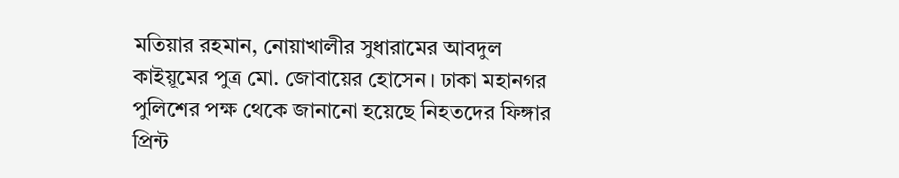মতিয়ার রহমান, নোয়াখালীর সুধারামের আবদুল কাইয়ূমের পুত্র মো. জোবায়ের হোসেন। ঢাকা মহানগর পুলিশের পক্ষ থেকে জানানো হয়েছে নিহতদের ফিঙ্গার প্রিন্ট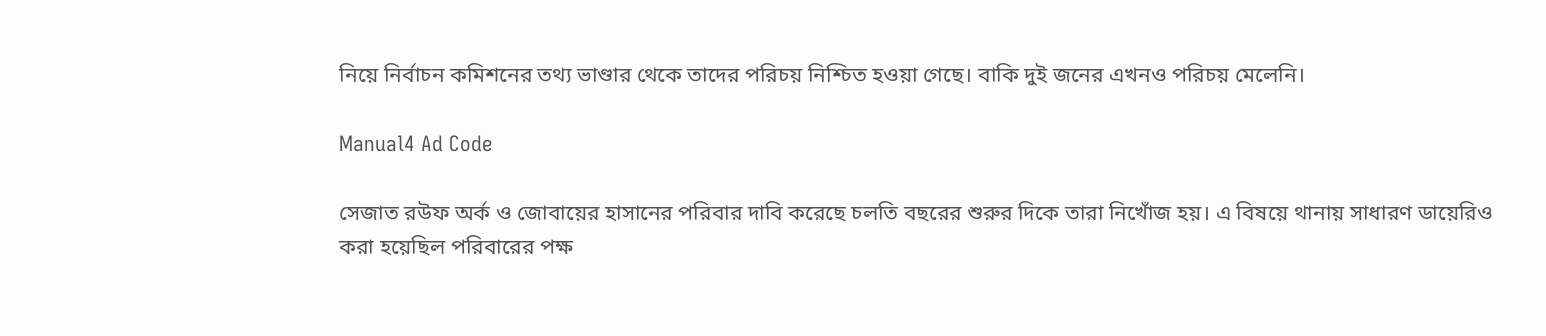নিয়ে নির্বাচন কমিশনের তথ্য ভাণ্ডার থেকে তাদের পরিচয় নিশ্চিত হওয়া গেছে। বাকি দুই জনের এখনও পরিচয় মেলেনি।

Manual4 Ad Code

সেজাত রউফ অর্ক ও জোবায়ের হাসানের পরিবার দাবি করেছে চলতি বছরের শুরুর দিকে তারা নিখোঁজ হয়। এ বিষয়ে থানায় সাধারণ ডায়েরিও করা হয়েছিল পরিবারের পক্ষ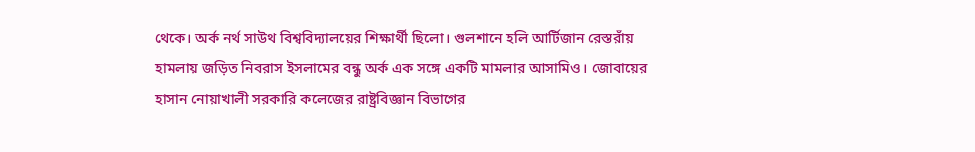থেকে। অর্ক নর্থ সাউথ বিশ্ববিদ্যালয়ের শিক্ষার্থী ছিলো। গুলশানে হলি আর্টিজান রেস্তরাঁয় হামলায় জড়িত নিবরাস ইসলামের বন্ধু অর্ক এক সঙ্গে একটি মামলার আসামিও। জোবায়ের হাসান নোয়াখালী সরকারি কলেজের রাষ্ট্রবিজ্ঞান বিভাগের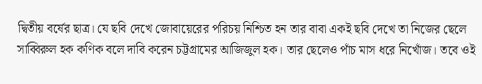দ্বিতীয় বর্ষের ছাত্র। যে ছবি দেখে জোবায়েরের পরিচয় নিশ্চিত হন তার বাবা একই ছবি দেখে তা নিজের ছেলে সাব্বিরুল হক কণিক বলে দাবি করেন চট্টগ্রামের আজিজুল হক। তার ছেলেও পাঁচ মাস ধরে নিখোঁজ। তবে ওই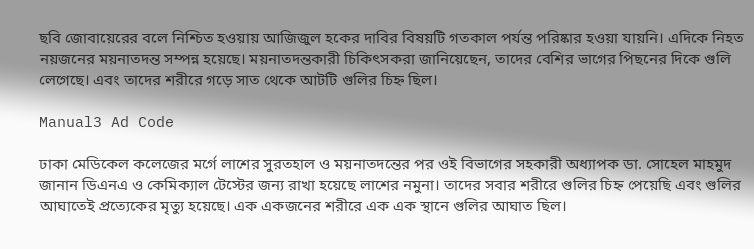ছবি জোবায়েরের বলে নিশ্চিত হওয়ায় আজিজুল হকের দাবির বিষয়টি গতকাল পর্যন্ত পরিষ্কার হওয়া যায়নি। এদিকে নিহত নয়জনের ময়নাতদন্ত সম্পন্ন হয়েছে। ময়নাতদন্তকারী চিকিৎসকরা জানিয়েছেন, তাদের বেশির ভাগের পিছনের দিকে গুলি লেগেছে। এবং তাদের শরীরে গড়ে সাত থেকে আটটি গুলির চিহ্ন ছিল।

Manual3 Ad Code

ঢাকা মেডিকেল কলেজের মর্গে লাশের সুরতহাল ও ময়নাতদন্তের পর ওই বিভাগের সহকারী অধ্যাপক ডা. সোহেল মাহমুদ জানান ডিএনএ ও কেমিক্যাল টেস্টের জন্য রাখা হয়েছে লাশের নমুনা। তাদের সবার শরীরে গুলির চিহ্ন পেয়েছি এবং গুলির আঘাতেই প্রত্যেকের মৃত্যু হয়েছে। এক একজনের শরীরে এক এক স্থানে গুলির আঘাত ছিল।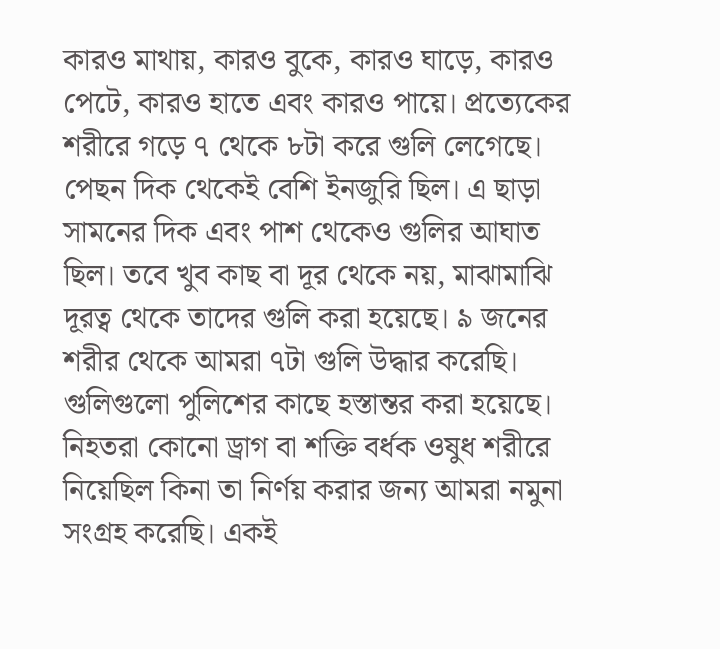কারও মাথায়, কারও বুকে, কারও ঘাড়ে, কারও পেটে, কারও হাতে এবং কারও পায়ে। প্রত্যেকের শরীরে গড়ে ৭ থেকে ৮টা করে গুলি লেগেছে। পেছন দিক থেকেই বেশি ইনজুরি ছিল। এ ছাড়া সামনের দিক এবং পাশ থেকেও গুলির আঘাত ছিল। তবে খুব কাছ বা দূর থেকে নয়, মাঝামাঝি দূরত্ব থেকে তাদের গুলি করা হয়েছে। ৯ জনের শরীর থেকে আমরা ৭টা গুলি উদ্ধার করেছি। গুলিগুলো পুলিশের কাছে হস্তান্তর করা হয়েছে। নিহতরা কোনো ড্রাগ বা শক্তি বর্ধক ওষুধ শরীরে নিয়েছিল কিনা তা নির্ণয় করার জন্য আমরা নমুনা সংগ্রহ করেছি। একই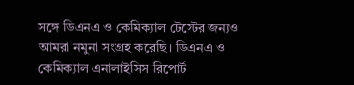সঙ্গে ডিএনএ ও কেমিক্যাল টেস্টের জন্যও আমরা নমুনা সংগ্রহ করেছি। ডিএনএ ও কেমিক্যাল এনালাইসিস রিপোর্ট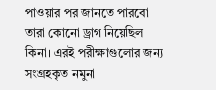পাওয়ার পর জানতে পারবো তারা কোনো ড্রাগ নিয়েছিল কিনা। এরই পরীক্ষাগুলোর জন্য সংগ্রহকৃত নমুনা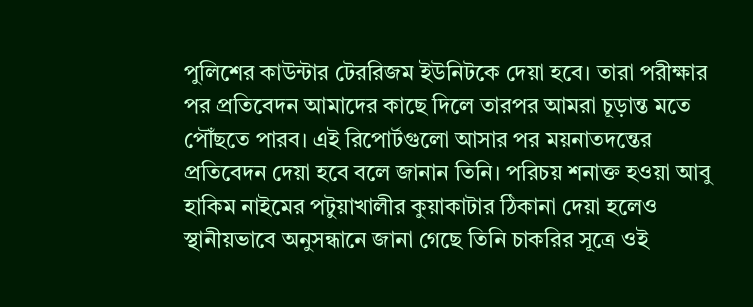পুলিশের কাউন্টার টেররিজম ইউনিটকে দেয়া হবে। তারা পরীক্ষার পর প্রতিবেদন আমাদের কাছে দিলে তারপর আমরা চূড়ান্ত মতে পৌঁছতে পারব। এই রিপোর্টগুলো আসার পর ময়নাতদন্তের প্রতিবেদন দেয়া হবে বলে জানান তিনি। পরিচয় শনাক্ত হওয়া আবু হাকিম নাইমের পটুয়াখালীর কুয়াকাটার ঠিকানা দেয়া হলেও স্থানীয়ভাবে অনুসন্ধানে জানা গেছে তিনি চাকরির সূত্রে ওই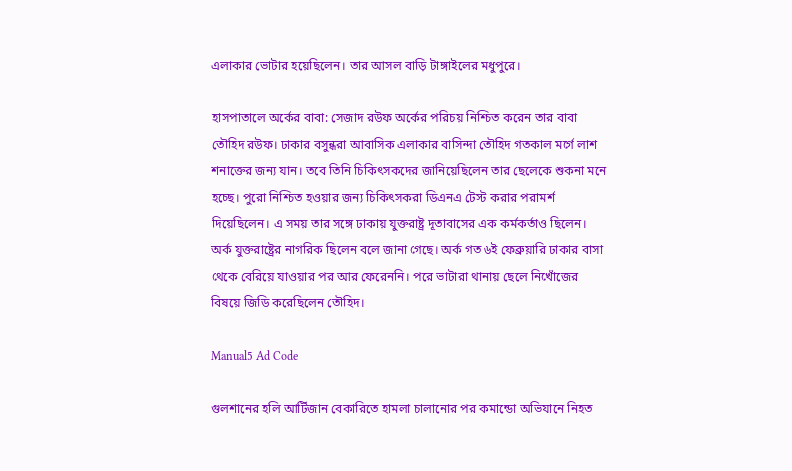এলাকার ভোটার হয়েছিলেন। তার আসল বাড়ি টাঙ্গাইলের মধুপুরে।

হাসপাতালে অর্কের বাবা: সেজাদ রউফ অর্কের পরিচয় নিশ্চিত করেন তার বাবা তৌহিদ রউফ। ঢাকার বসুন্ধরা আবাসিক এলাকার বাসিন্দা তৌহিদ গতকাল মর্গে লাশ শনাক্তের জন্য যান। তবে তিনি চিকিৎসকদের জানিয়েছিলেন তার ছেলেকে শুকনা মনে হচ্ছে। পুরো নিশ্চিত হওয়ার জন্য চিকিৎসকরা ডিএনএ টেস্ট করার পরামর্শ দিয়েছিলেন। এ সময় তার সঙ্গে ঢাকায় যুক্তরাষ্ট্র দূতাবাসের এক কর্মকর্তাও ছিলেন। অর্ক যুক্তরাষ্ট্রের নাগরিক ছিলেন বলে জানা গেছে। অর্ক গত ৬ই ফেব্রুয়ারি ঢাকার বাসা থেকে বেরিয়ে যাওয়ার পর আর ফেরেননি। পরে ভাটারা থানায় ছেলে নিখোঁজের বিষয়ে জিডি করেছিলেন তৌহিদ।

Manual5 Ad Code

গুলশানের হলি আর্টিজান বেকারিতে হামলা চালানোর পর কমান্ডো অভিযানে নিহত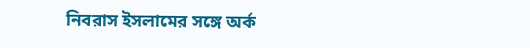নিবরাস ইসলামের সঙ্গে অর্ক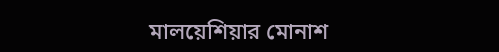মালয়েশিয়ার মোনাশ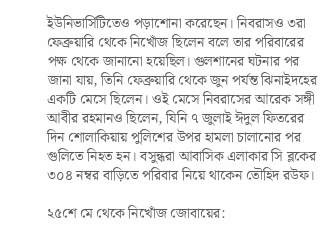ইউনিভার্সিটিতেও পড়াশোনা করেছেন। নিবরাসও ৩রা ফেব্রুয়ারি থেকে নিখোঁজ ছিলেন বলে তার পরিবারের পক্ষ থেকে জানানো হয়েছিল। গুলশানের ঘটনার পর জানা যায়, তিনি ফেব্রুয়ারি থেকে জুন পর্যন্ত ঝিনাইদহের একটি মেসে ছিলেন। ওই মেসে নিবরাসের আরেক সঙ্গী আবীর রহমানও ছিলেন, যিনি ৭ জুলাই ঈদুল ফিতরের দিন শোলাকিয়ায় পুলিশের উপর হামলা চালানোর পর গুলিতে নিহত হন। বসুন্ধরা আবাসিক এলাকার সি ব্লকের ৩০৪ নম্বর বাড়িতে পরিবার নিয়ে থাকেন তৌহিদ রউফ।

২৫শে মে থেকে নিখোঁজ জোবায়ের: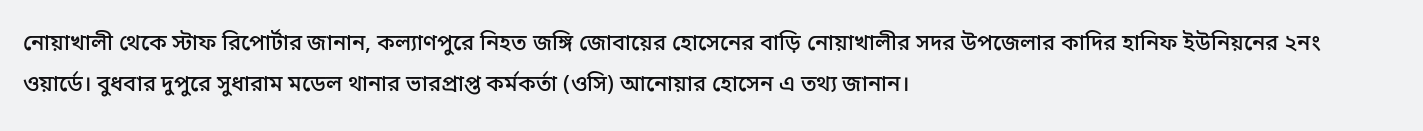নোয়াখালী থেকে স্টাফ রিপোর্টার জানান, কল্যাণপুরে নিহত জঙ্গি জোবায়ের হোসেনের বাড়ি নোয়াখালীর সদর উপজেলার কাদির হানিফ ইউনিয়নের ২নং ওয়ার্ডে। বুধবার দুপুরে সুধারাম মডেল থানার ভারপ্রাপ্ত কর্মকর্তা (ওসি) আনোয়ার হোসেন এ তথ্য জানান।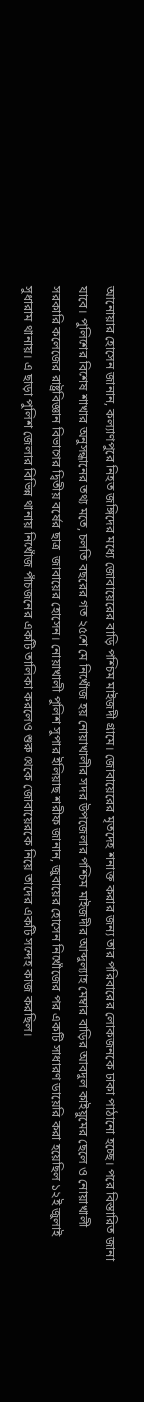আনোয়ার হোসেন জানান, কল্যাণপুরে নিহত জঙ্গিদের মধ্যে জোবায়েরের বাড়ি পশ্চিম মাইজদী গ্রামে। জোবায়েরের মৃতদেহ শনাক্ত করার জন্য তার পরিবারের লোকজনকে ঢাকা পাঠানো হচ্ছে। পরে বিস্তারিত জানা যাবে। পুলিশের বিশেষ শাখার অনুসন্ধানের তথ্য মতে, চলতি বছরের গত ২৫শে মে নিখোঁজ হয় নোয়াখালীর সদর উপজেলার পশ্চিম মাইজদীর আব্দুল্যাহ মেম্বার বাড়ির আবদুল কাইয়ুমের ছেলে ও নোয়াখালী সরকারি কলেজের রাষ্ট্রবিজ্ঞান বিভাগের দ্বিতীয় বর্ষের ছাত্র  জাবায়ের হোসেন। নোয়াখালী পুলিশ সুপার ইলিয়াছ শরীফ জানান, জুবায়ের হোসেন নিখোঁজের পর একটি সাধারণ ডায়েরি করা হয়েছিল ১২ই জুলাই সুধারাম থানায়। এ ছাড়া পুলিশ জেলার বিভিন্ন থানায় নিখোঁজ পাঁচজনের একটি তালিকা করলেও শুরু থেকে জোবায়েরকে নিয়ে তাদের একটি সন্দেহ কাজ করছিল।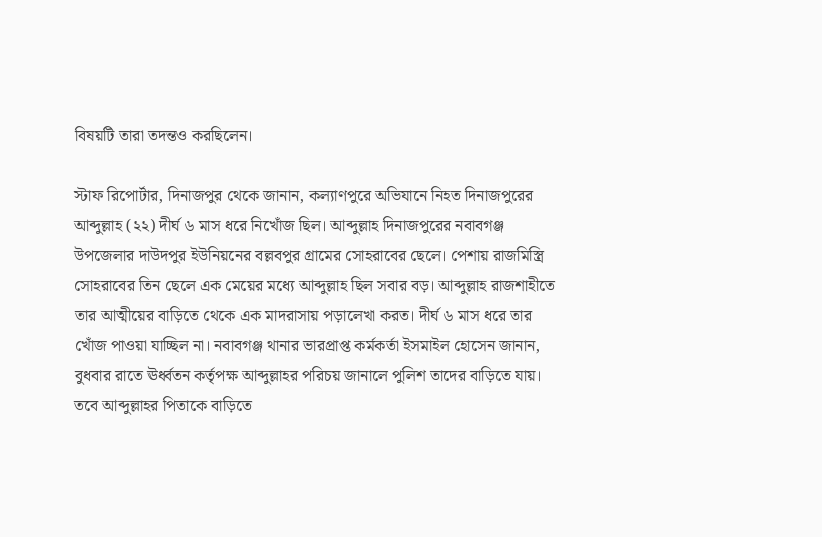বিষয়টি তারা তদন্তও করছিলেন।

স্টাফ রিপোর্টার, দিনাজপুর থেকে জানান, কল্যাণপুরে অভিযানে নিহত দিনাজপুরের আব্দুল্লাহ (২২) দীর্ঘ ৬ মাস ধরে নিখোঁজ ছিল। আব্দুল্লাহ দিনাজপুরের নবাবগঞ্জ উপজেলার দাউদপুর ইউনিয়নের বল্লবপুর গ্রামের সোহরাবের ছেলে। পেশায় রাজমিস্ত্রি সোহরাবের তিন ছেলে এক মেয়ের মধ্যে আব্দুল্লাহ ছিল সবার বড়। আব্দুল্লাহ রাজশাহীতে তার আত্মীয়ের বাড়িতে থেকে এক মাদরাসায় পড়ালেখা করত। দীর্ঘ ৬ মাস ধরে তার খোঁজ পাওয়া যাচ্ছিল না। নবাবগঞ্জ থানার ভারপ্রাপ্ত কর্মকর্তা ইসমাইল হোসেন জানান, বুধবার রাতে ঊর্ধ্বতন কর্তৃপক্ষ আব্দুল্লাহর পরিচয় জানালে পুলিশ তাদের বাড়িতে যায়। তবে আব্দুল্লাহর পিতাকে বাড়িতে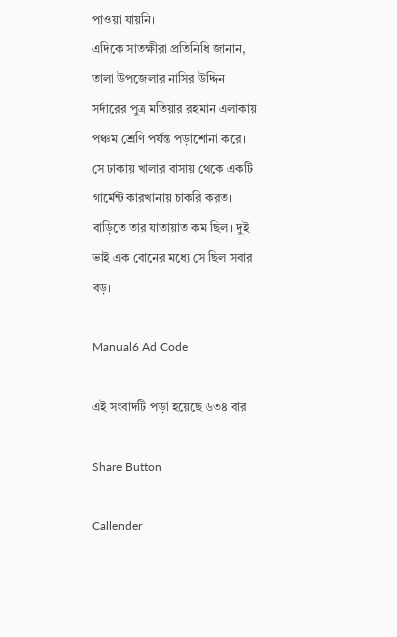পাওয়া যায়নি।
এদিকে সাতক্ষীরা প্রতিনিধি জানান, তালা উপজেলার নাসির উদ্দিন সর্দারের পুত্র মতিয়ার রহমান এলাকায় পঞ্চম শ্রেণি পর্যন্ত পড়াশোনা করে। সে ঢাকায় খালার বাসায় থেকে একটি গার্মেন্ট কারখানায় চাকরি করত। বাড়িতে তার যাতায়াত কম ছিল। দুই ভাই এক বোনের মধ্যে সে ছিল সবার বড়।

Manual6 Ad Code

এই সংবাদটি পড়া হয়েছে ৬৩৪ বার

Share Button

Callender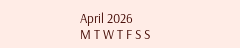April 2026
M T W T F S S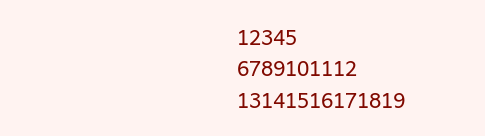12345
6789101112
13141516171819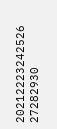20212223242526
27282930